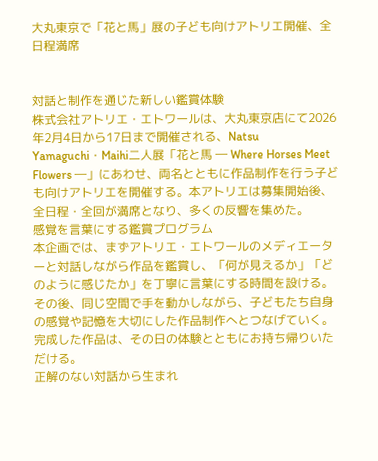大丸東京で「花と馬」展の子ども向けアトリエ開催、全日程満席


対話と制作を通じた新しい鑑賞体験
株式会社アトリエ・エトワールは、大丸東京店にて2026年2月4日から17日まで開催される、Natsu Yamaguchi・Maihi二人展「花と馬 ― Where Horses Meet Flowers ―」にあわせ、両名とともに作品制作を行う子ども向けアトリエを開催する。本アトリエは募集開始後、全日程・全回が満席となり、多くの反響を集めた。
感覚を言葉にする鑑賞プログラム
本企画では、まずアトリエ・エトワールのメディエーターと対話しながら作品を鑑賞し、「何が見えるか」「どのように感じたか」を丁寧に言葉にする時間を設ける。その後、同じ空間で手を動かしながら、子どもたち自身の感覚や記憶を大切にした作品制作へとつなげていく。完成した作品は、その日の体験とともにお持ち帰りいただける。
正解のない対話から生まれ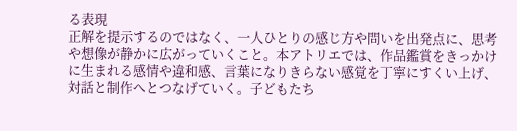る表現
正解を提示するのではなく、一人ひとりの感じ方や問いを出発点に、思考や想像が静かに広がっていくこと。本アトリエでは、作品鑑賞をきっかけに生まれる感情や違和感、言葉になりきらない感覚を丁寧にすくい上げ、対話と制作へとつなげていく。子どもたち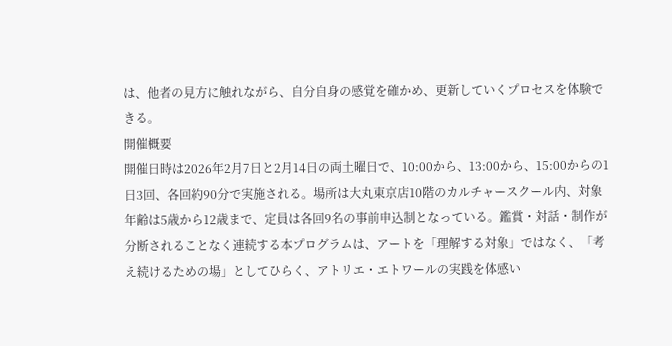は、他者の見方に触れながら、自分自身の感覚を確かめ、更新していくプロセスを体験できる。
開催概要
開催日時は2026年2月7日と2月14日の両土曜日で、10:00から、13:00から、15:00からの1日3回、各回約90分で実施される。場所は大丸東京店10階のカルチャースクール内、対象年齢は5歳から12歳まで、定員は各回9名の事前申込制となっている。鑑賞・対話・制作が分断されることなく連続する本プログラムは、アートを「理解する対象」ではなく、「考え続けるための場」としてひらく、アトリエ・エトワールの実践を体感い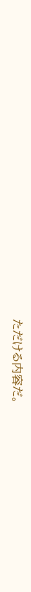ただける内容だ。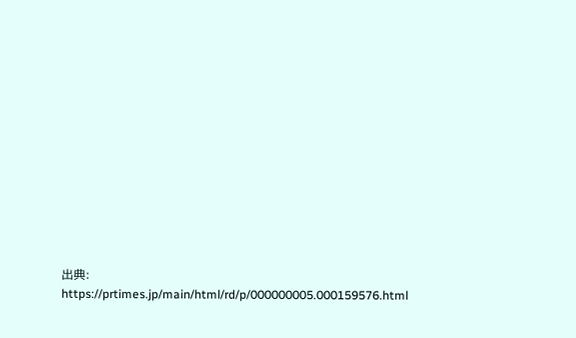出典: https://prtimes.jp/main/html/rd/p/000000005.000159576.html